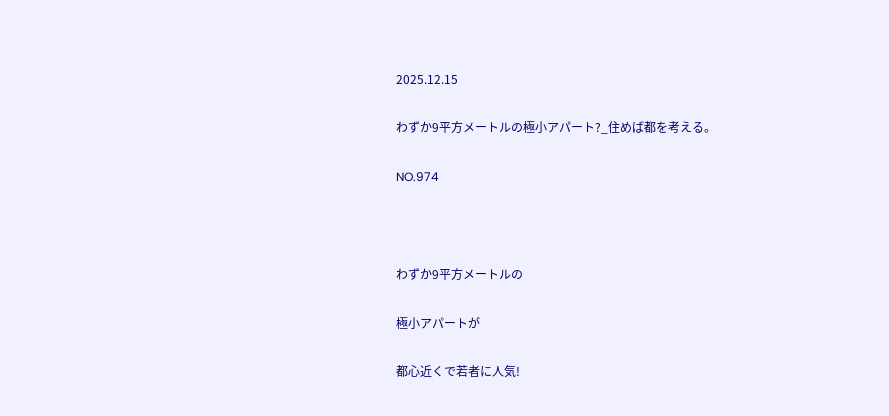2025.12.15

わずか9平方メートルの極小アパート?_住めば都を考える。

NO.974



わずか9平方メートルの

極小アパートが

都心近くで若者に人気!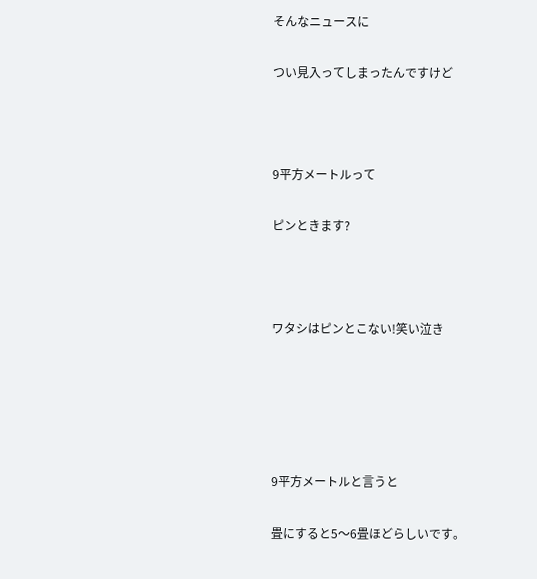そんなニュースに

つい見入ってしまったんですけど



9平方メートルって

ピンときます?



ワタシはピンとこない!笑い泣き





9平方メートルと言うと

畳にすると5〜6畳ほどらしいです。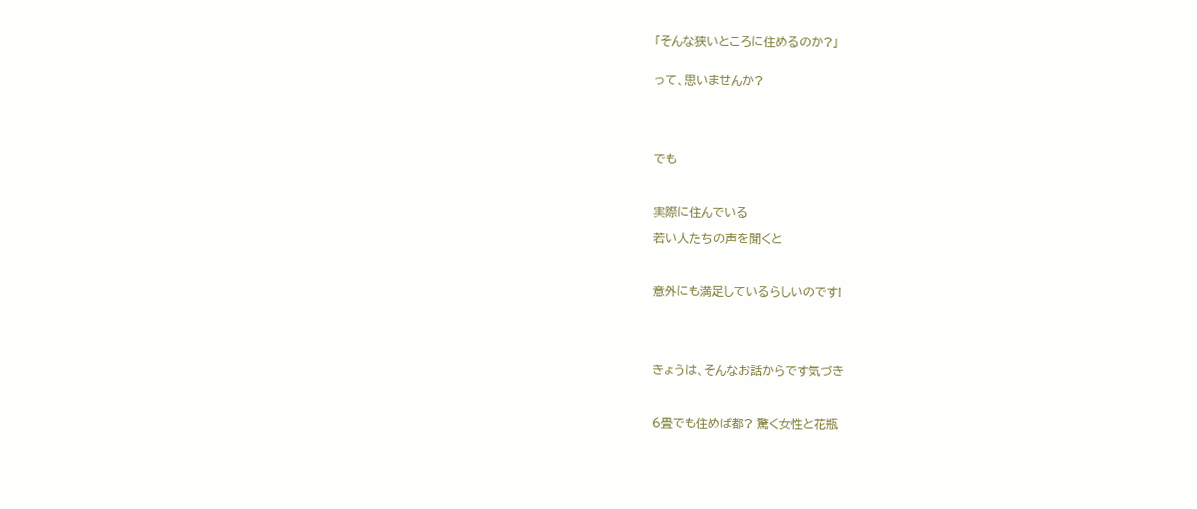「そんな狭いところに住めるのか?」


って、思いませんか?





でも



実際に住んでいる

若い人たちの声を聞くと



意外にも満足しているらしいのです!





きょうは、そんなお話からです気づき



6畳でも住めば都? 驚く女性と花瓶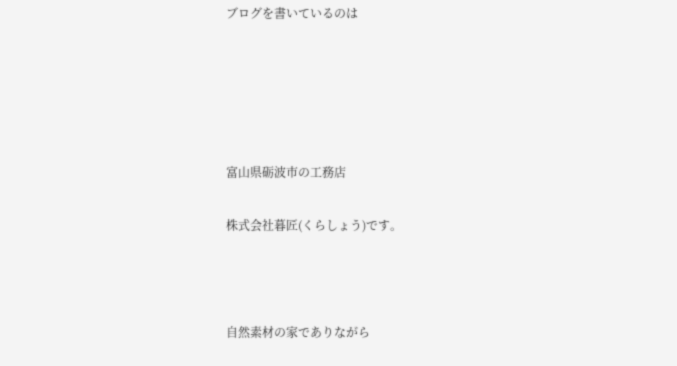ブログを書いているのは





富山県砺波市の工務店

株式会社暮匠(くらしょう)です。



自然素材の家でありながら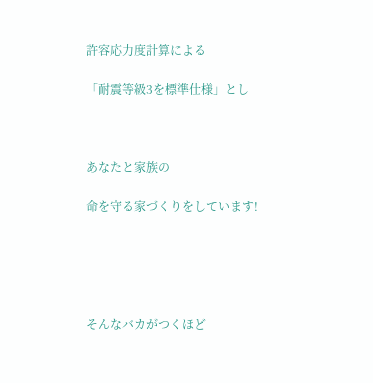許容応力度計算による

「耐震等級3を標準仕様」とし



あなたと家族の

命を守る家づくりをしています!





そんなバカがつくほど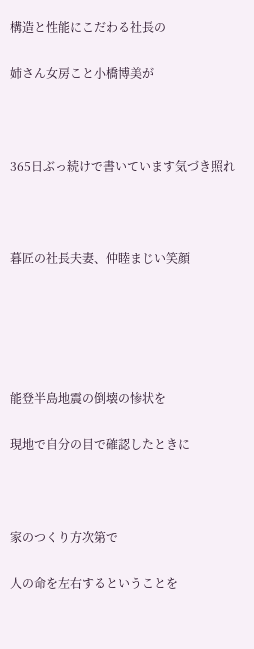構造と性能にこだわる社長の

姉さん女房こと小橋博美が



365日ぶっ続けで書いています気づき照れ



暮匠の社長夫妻、仲睦まじい笑顔





能登半島地震の倒壊の惨状を

現地で自分の目で確認したときに



家のつくり方次第で

人の命を左右するということを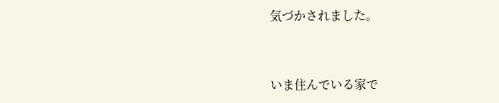気づかされました。



いま住んでいる家で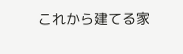これから建てる家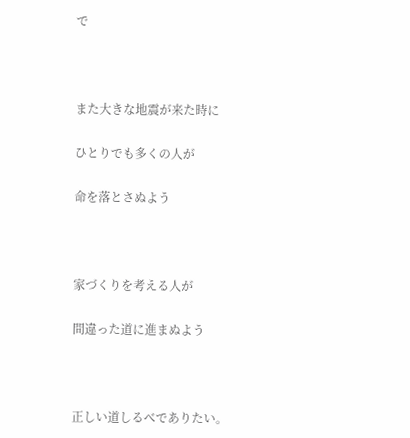で



また大きな地震が来た時に

ひとりでも多くの人が

命を落とさぬよう



家づくりを考える人が

間違った道に進まぬよう



正しい道しるべでありたい。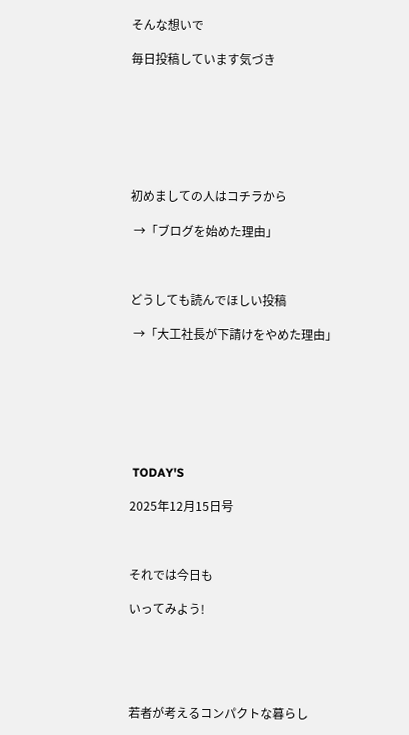そんな想いで

毎日投稿しています気づき







初めましての人はコチラから

 →「ブログを始めた理由」



どうしても読んでほしい投稿

 →「大工社長が下請けをやめた理由」







 TODAY'S

2025年12月15日号



それでは今日も

いってみよう!





若者が考えるコンパクトな暮らし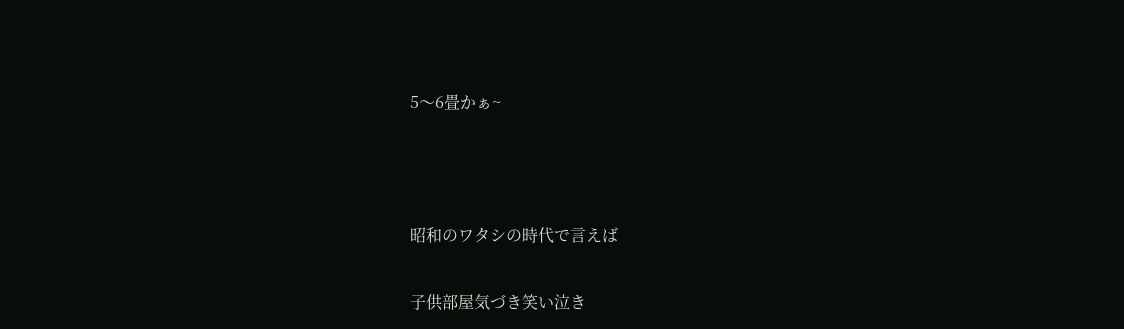5〜6畳かぁ~



昭和のワタシの時代で言えば

子供部屋気づき笑い泣き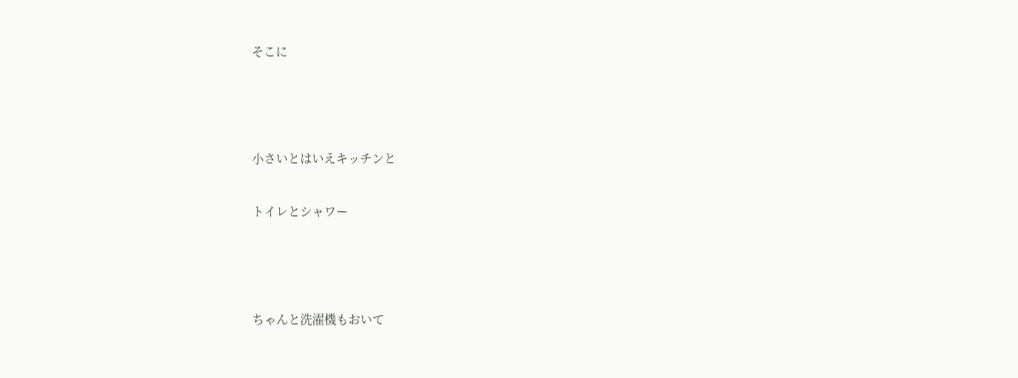そこに



小さいとはいえキッチンと

トイレとシャワー



ちゃんと洗濯機もおいて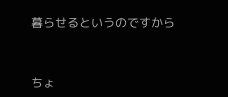暮らせるというのですから



ちょ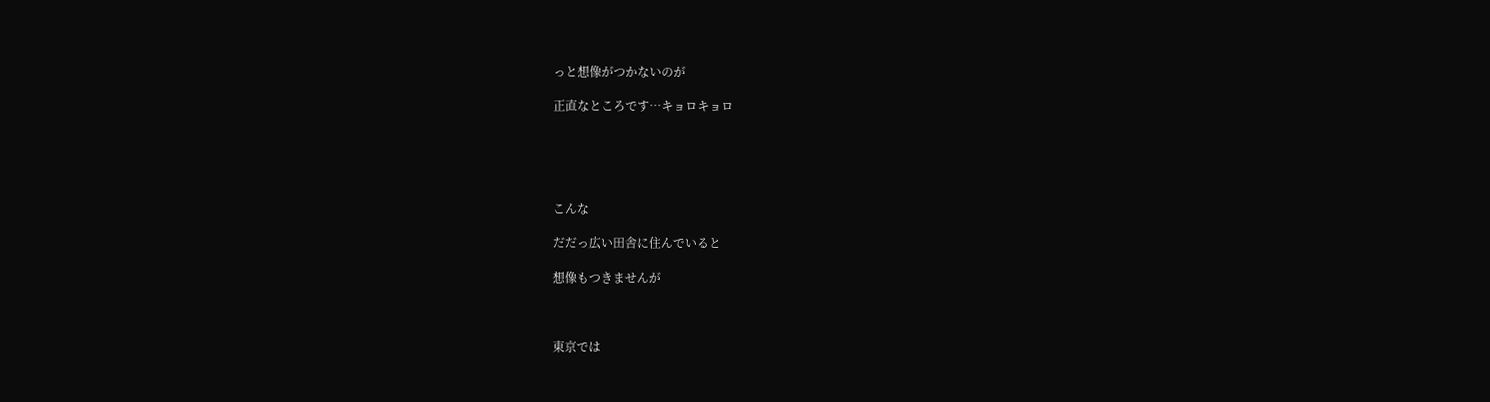っと想像がつかないのが

正直なところです…キョロキョロ





こんな

だだっ広い田舎に住んでいると

想像もつきませんが



東京では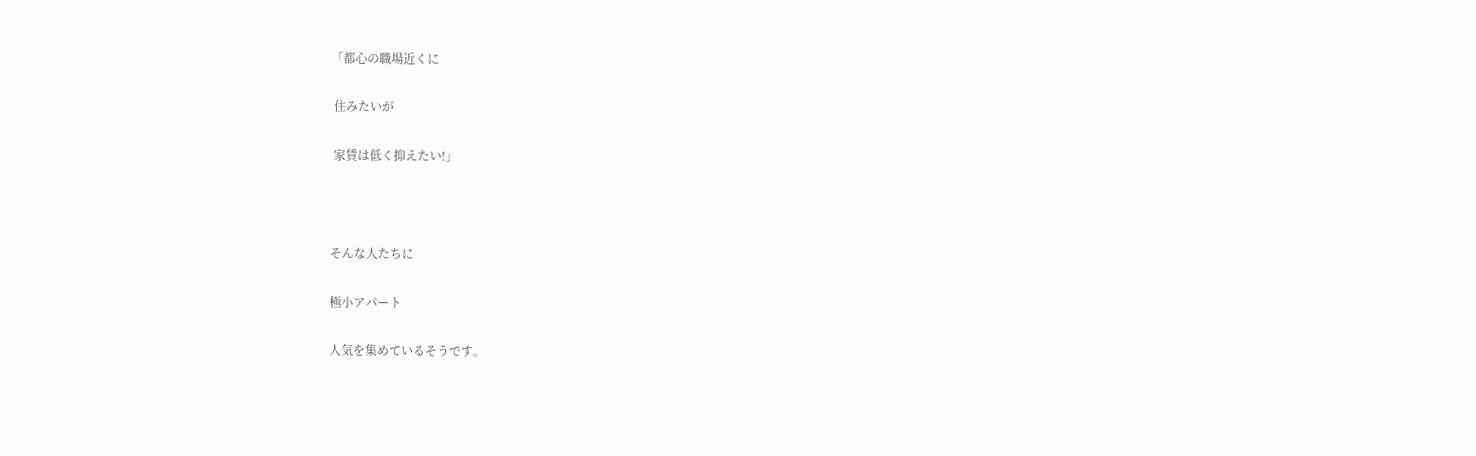「都心の職場近くに

 住みたいが

 家賃は低く抑えたい!」



そんな人たちに

極小アパート

人気を集めているそうです。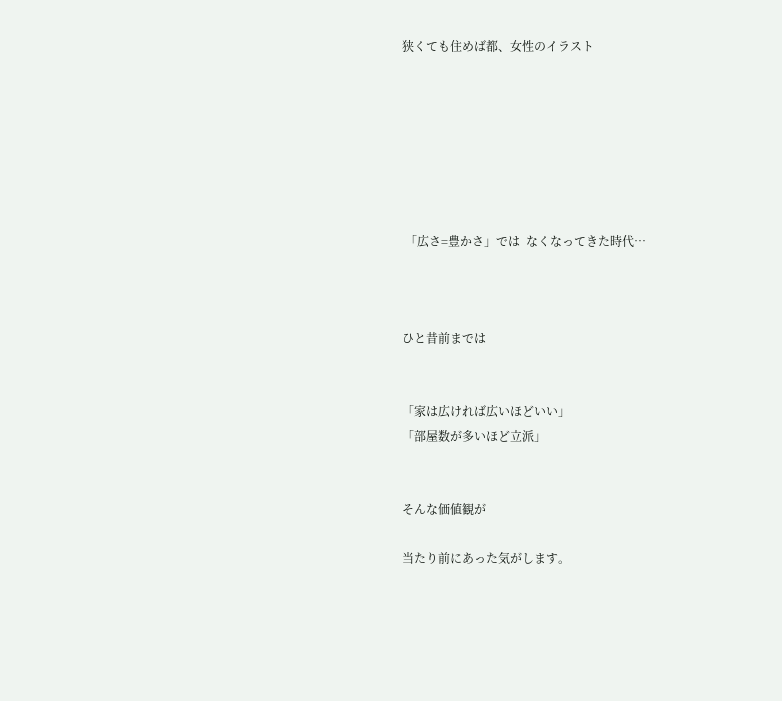狭くても住めば都、女性のイラスト







 「広さ=豊かさ」では  なくなってきた時代…



ひと昔前までは


「家は広ければ広いほどいい」
「部屋数が多いほど立派」


そんな価値観が

当たり前にあった気がします。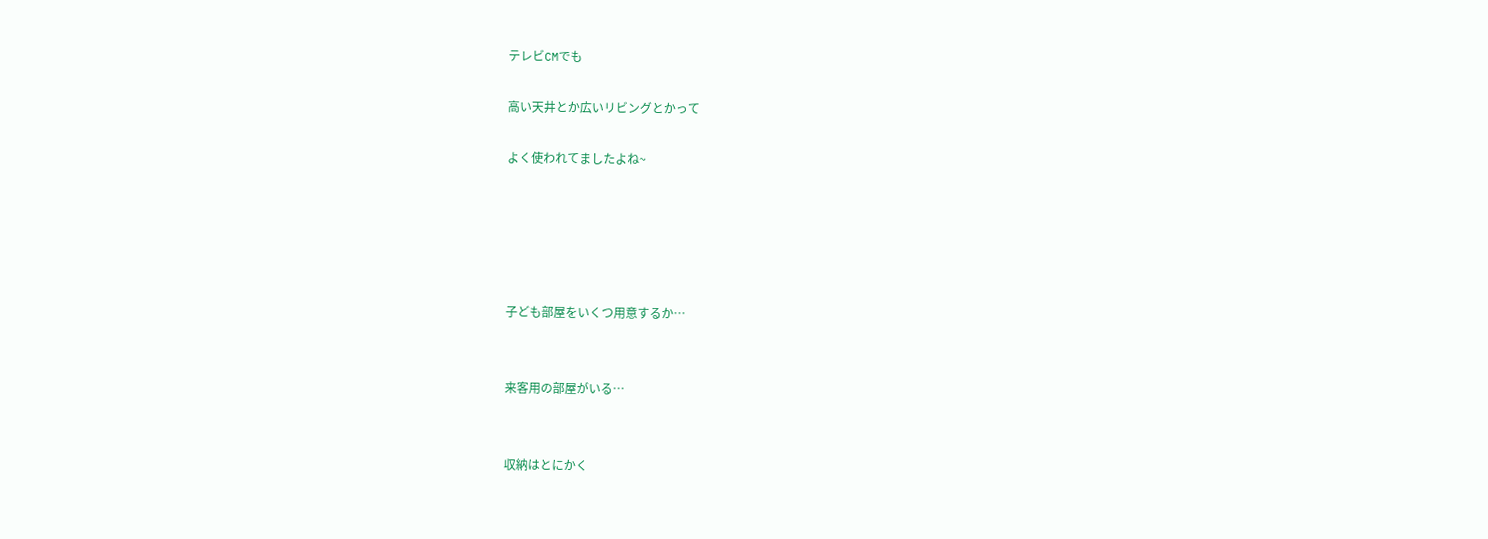テレビCMでも

高い天井とか広いリビングとかって

よく使われてましたよね~





子ども部屋をいくつ用意するか…


来客用の部屋がいる…


収納はとにかく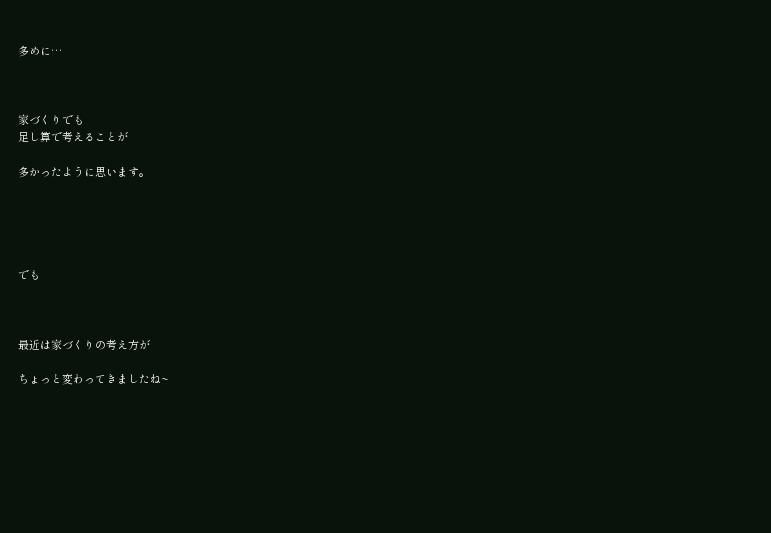多めに…



家づくりでも
足し算で考えることが

多かったように思います。





でも



最近は家づくりの考え方が

ちょっと変わってきましたね~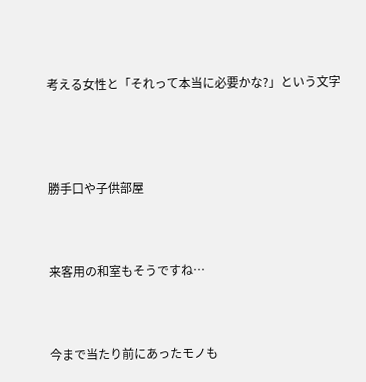考える女性と「それって本当に必要かな?」という文字




勝手口や子供部屋



来客用の和室もそうですね…



今まで当たり前にあったモノも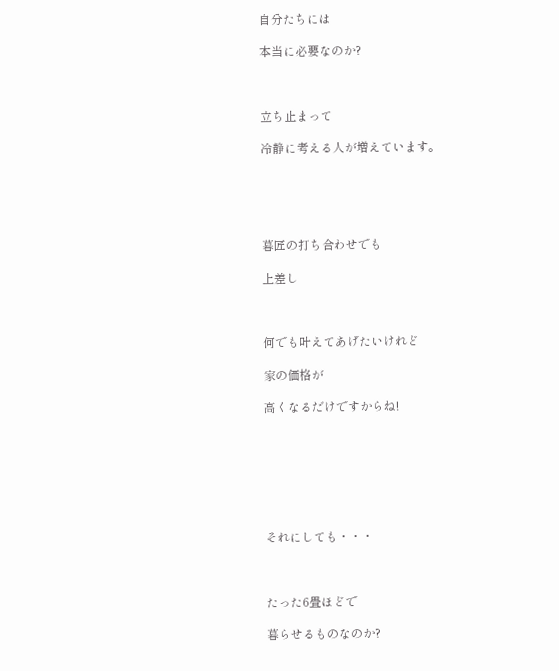自分たちには

本当に必要なのか?



立ち止まって

冷静に考える人が増えています。





暮匠の打ち合わせでも

上差し



何でも叶えてあげたいけれど

家の価格が

高くなるだけですからね!







それにしても・・・



たった6畳ほどで

暮らせるものなのか?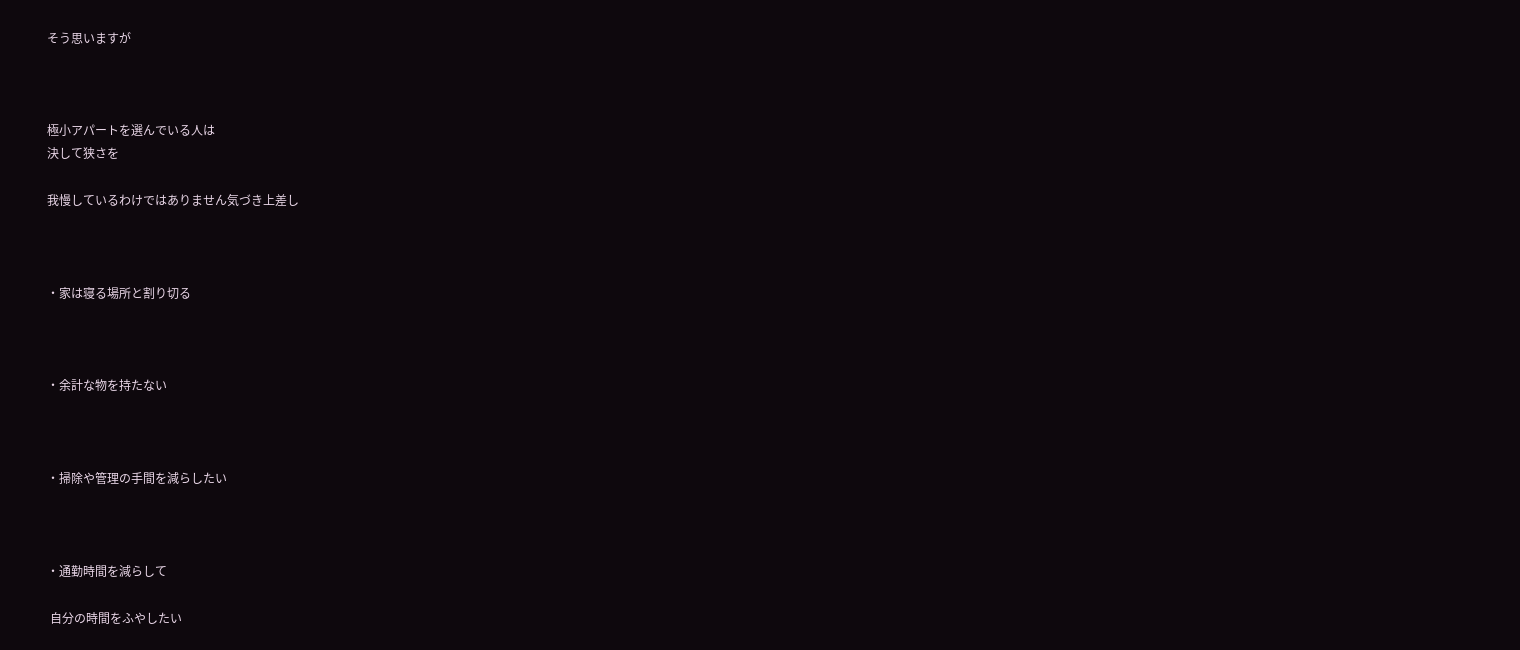そう思いますが



極小アパートを選んでいる人は
決して狭さを

我慢しているわけではありません気づき上差し



・家は寝る場所と割り切る



・余計な物を持たない



・掃除や管理の手間を減らしたい



・通勤時間を減らして

 自分の時間をふやしたい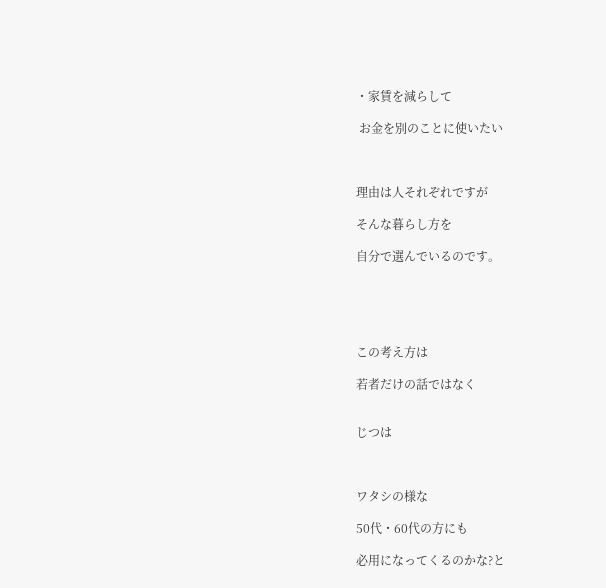・家賃を減らして

 お金を別のことに使いたい



理由は人それぞれですが

そんな暮らし方を

自分で選んでいるのです。





この考え方は

若者だけの話ではなく


じつは



ワタシの様な

50代・60代の方にも

必用になってくるのかな?と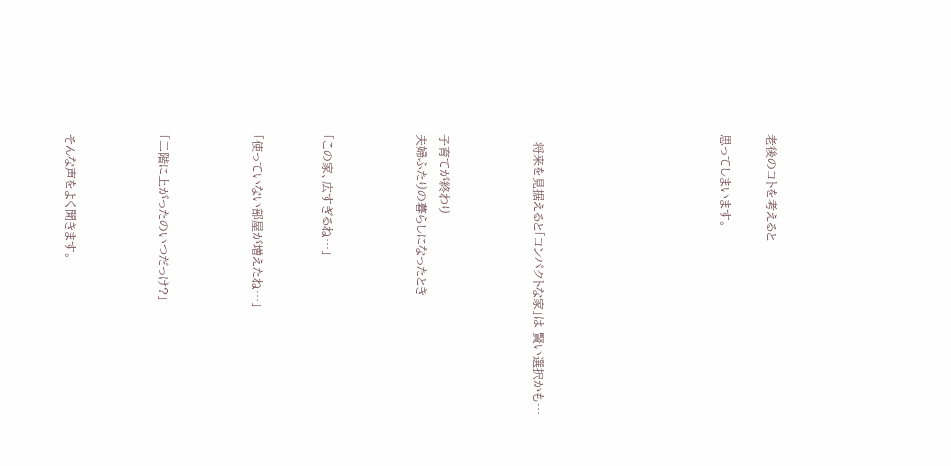老後のコトを考えると

思ってしまいます。







  将来を見据えると「コンパクトな家」は 賢い選択かも…



子育てが終わり
夫婦ふたりの暮らしになったとき



「この家、広すぎるね…」


「使っていない部屋が増えたね…」



「二階に上がったのいつだっけ?」



そんな声をよく聞きます。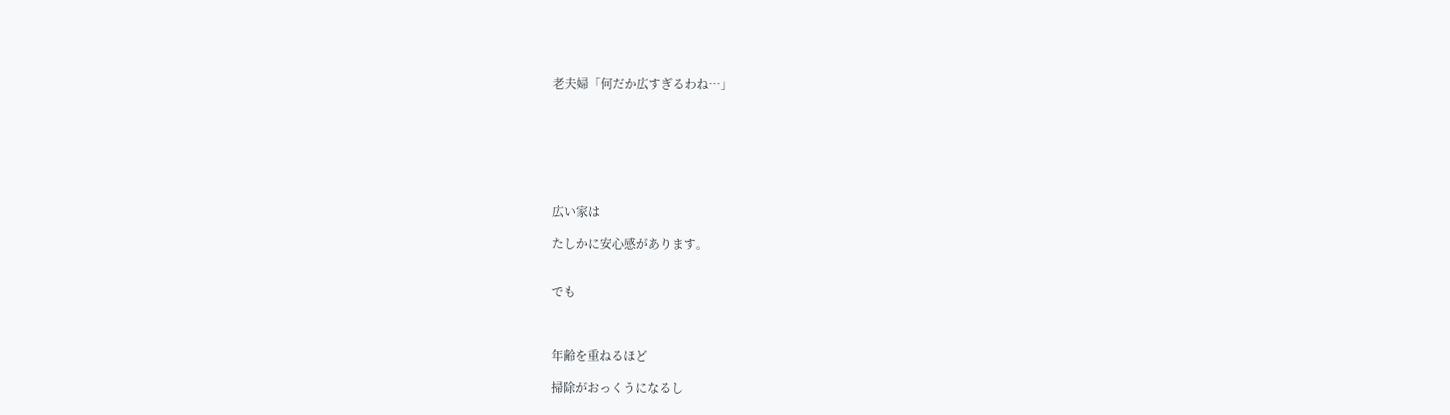老夫婦「何だか広すぎるわね…」







広い家は

たしかに安心感があります。


でも



年齢を重ねるほど

掃除がおっくうになるし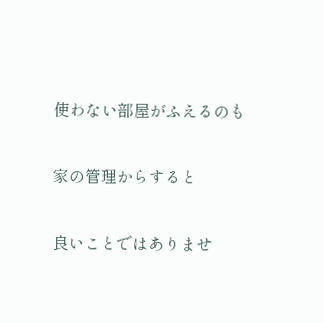使わない部屋がふえるのも

家の管理からすると

良いことではありませ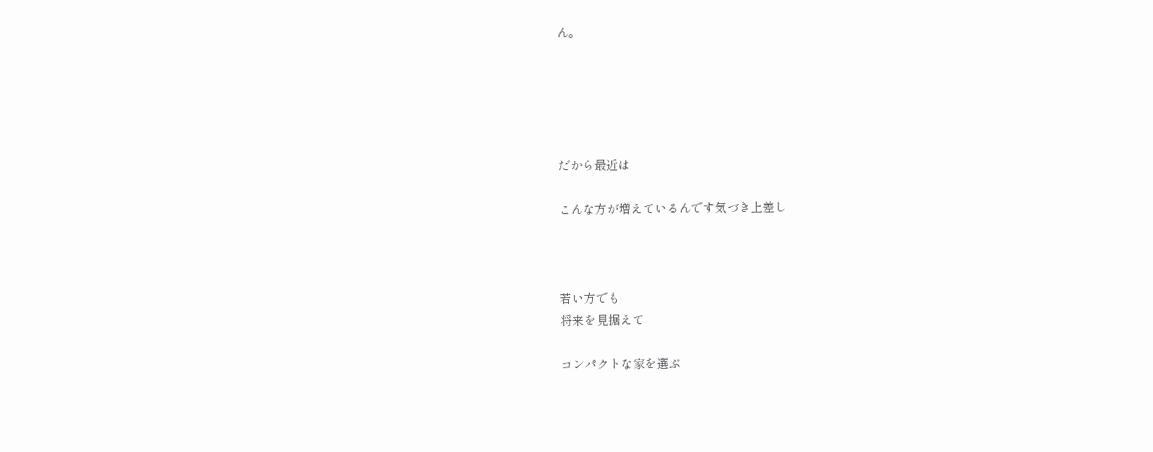ん。





だから最近は

こんな方が増えているんです気づき上差し



若い方でも
将来を見据えて

コンパクトな家を選ぶ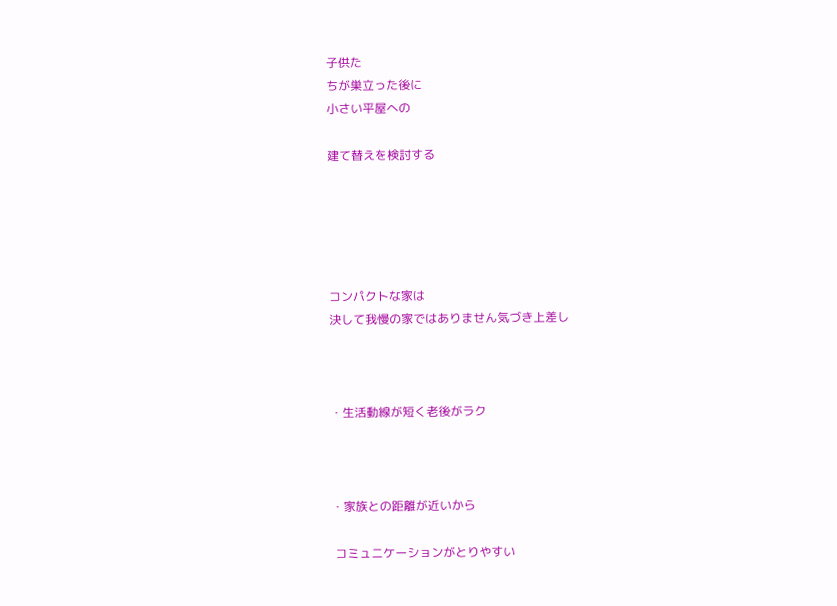子供た
ちが巣立った後に
小さい平屋への

建て替えを検討する





コンパクトな家は
決して我慢の家ではありません気づき上差し



・生活動線が短く老後がラク



・家族との距離が近いから

 コミュニケーションがとりやすい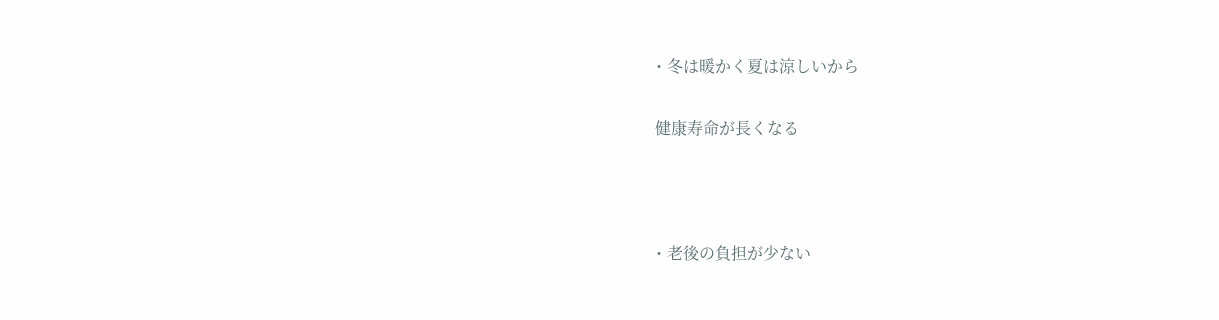・冬は暖かく夏は涼しいから

 健康寿命が長くなる



・老後の負担が少ない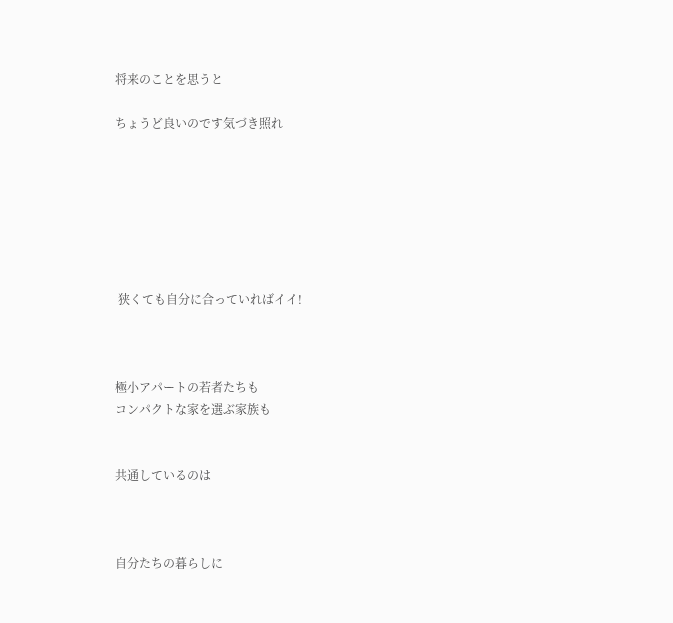将来のことを思うと

ちょうど良いのです気づき照れ







 狭くても自分に合っていればイイ!



極小アパートの若者たちも
コンパクトな家を選ぶ家族も


共通しているのは



自分たちの暮らしに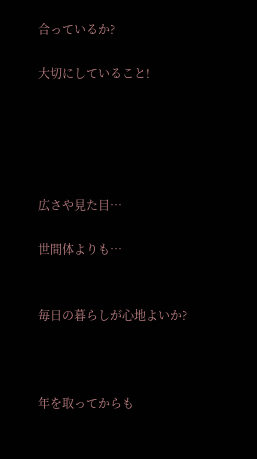合っているか?

大切にしていること!





広さや見た目…

世間体よりも…


毎日の暮らしが心地よいか?



年を取ってからも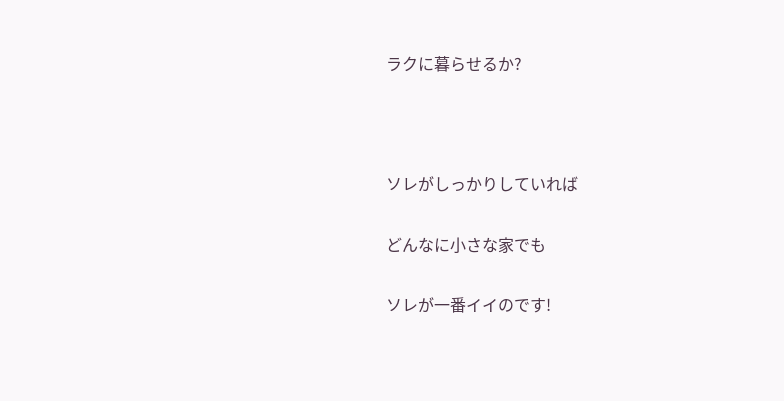ラクに暮らせるか?



ソレがしっかりしていれば

どんなに小さな家でも

ソレが一番イイのです!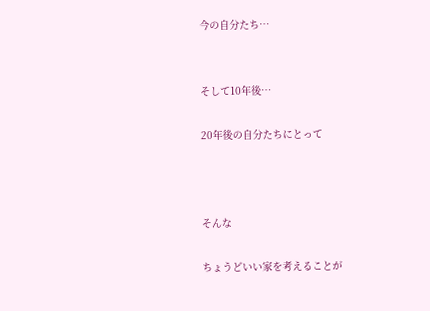今の自分たち…


そして10年後…

20年後の自分たちにとって



そんな

ちょうどいい家を考えることが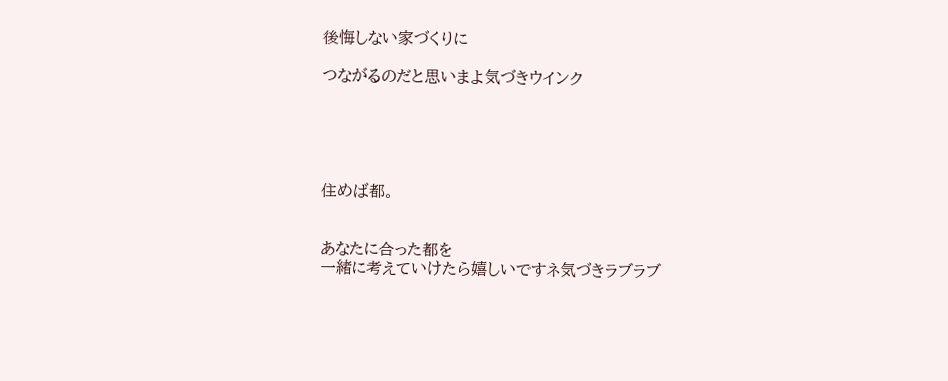後悔しない家づくりに

つながるのだと思いまよ気づきウインク





住めば都。


あなたに合った都を
一緒に考えていけたら嬉しいですネ気づきラブラブ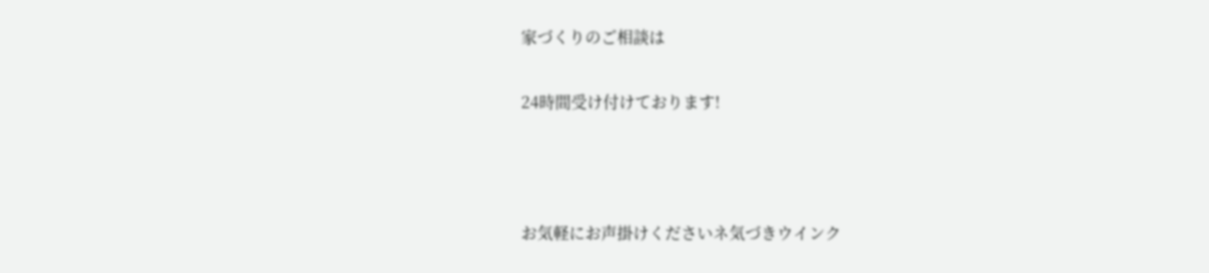家づくりのご相談は

24時間受け付けております!



お気軽にお声掛けくださいネ気づきウインク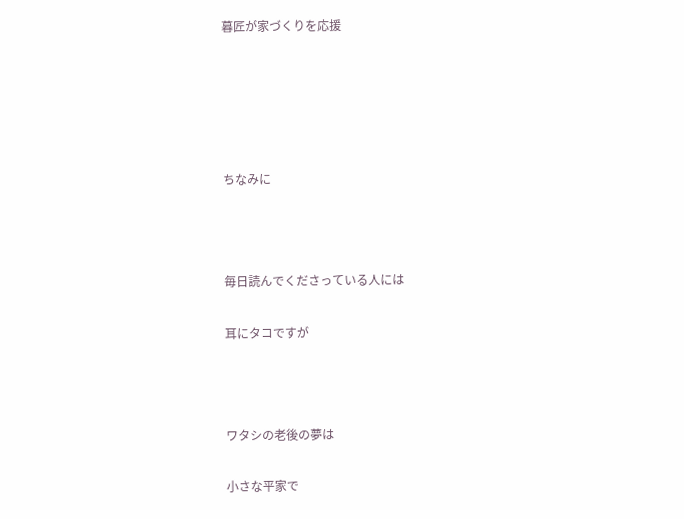暮匠が家づくりを応援





ちなみに



毎日読んでくださっている人には

耳にタコですが



ワタシの老後の夢は

小さな平家で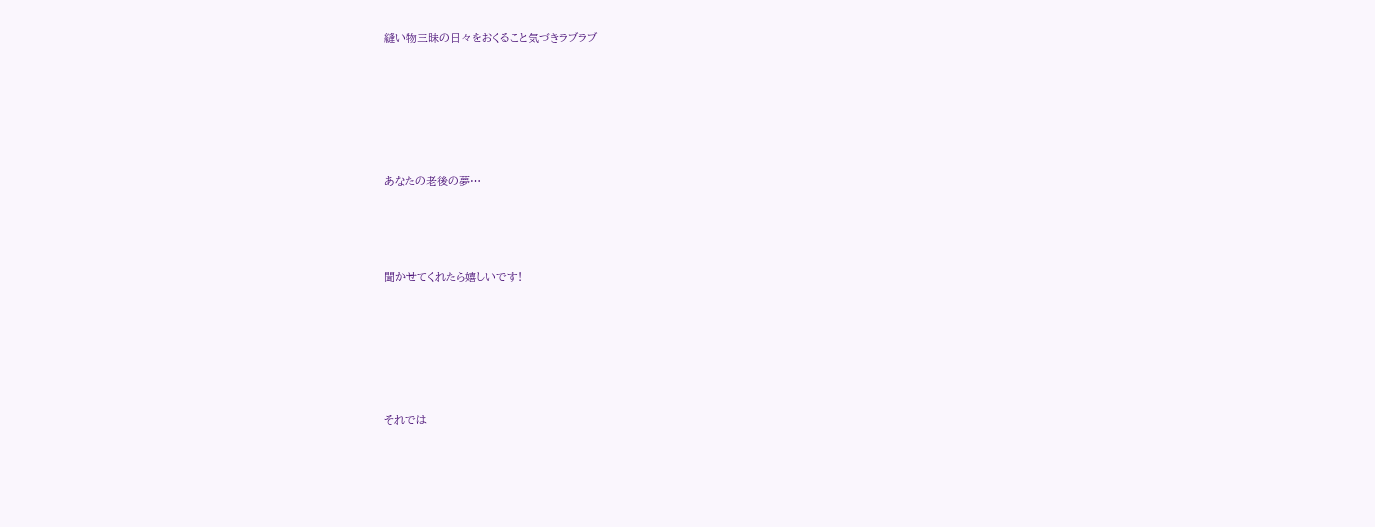縫い物三昧の日々をおくること気づきラブラブ





あなたの老後の夢…



聞かせてくれたら嬉しいです!





それでは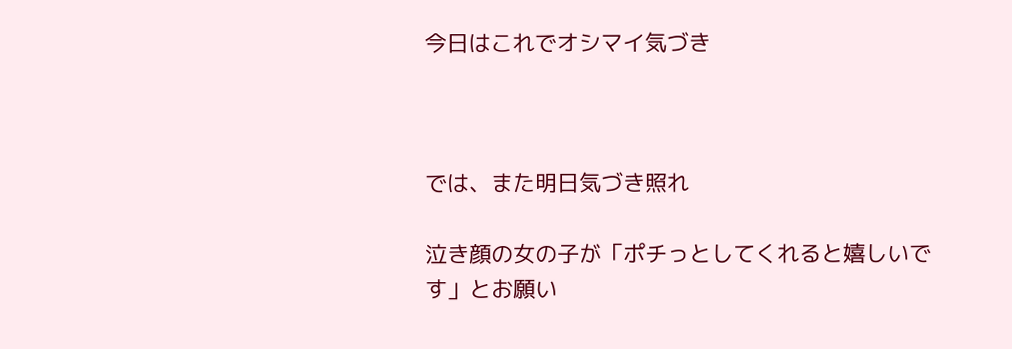今日はこれでオシマイ気づき



では、また明日気づき照れ

泣き顔の女の子が「ポチっとしてくれると嬉しいです」とお願い